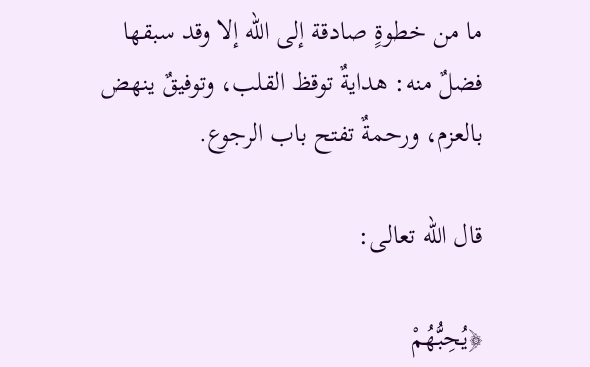ما من خطوةٍ صادقة إلى الله إلا وقد سبقها فضلٌ منه: هدايةٌ توقظ القلب، وتوفيقٌ ينهض بالعزم، ورحمةٌ تفتح باب الرجوع.

قال الله تعالى:

﴿يُحِبُّهُمْ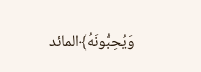وَيُحِبُّونَهُ﴾المائد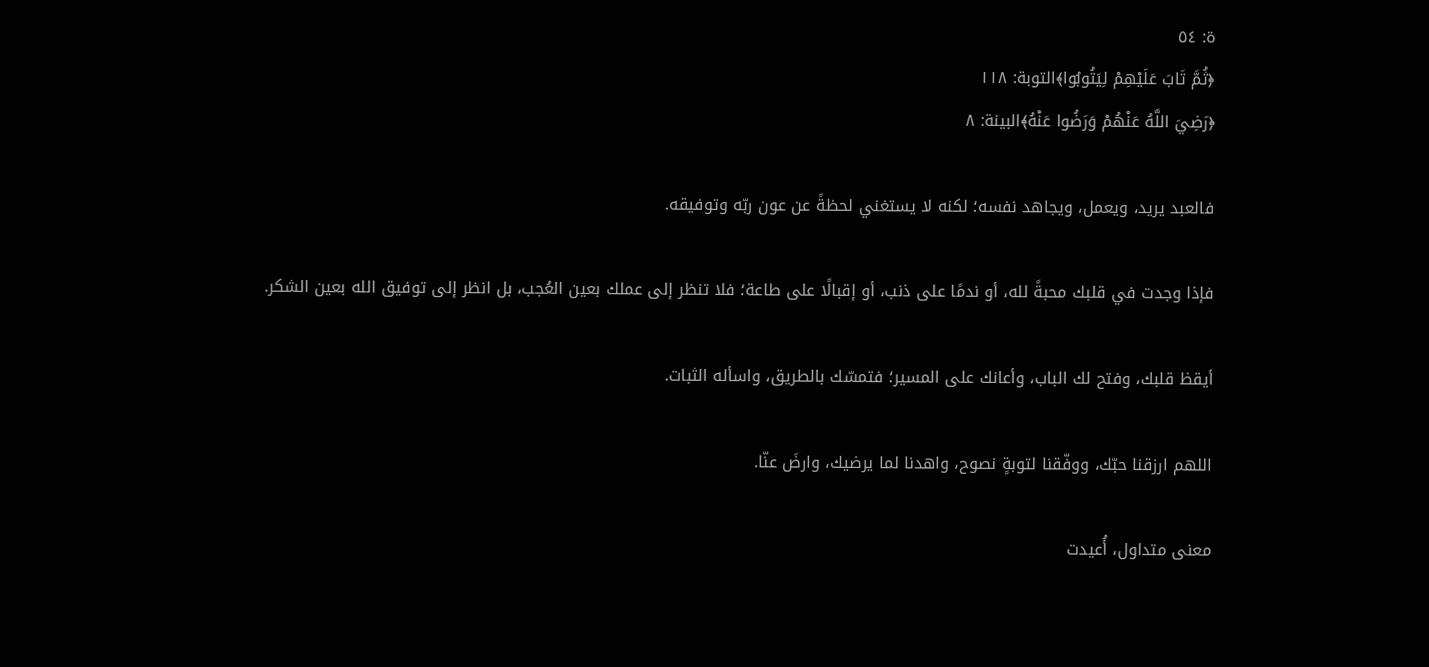ة: ٥٤
﴿ثُمَّ تَابَ عَلَيْهِمْ لِيَتُوبُوا﴾التوبة: ١١٨
﴿رَضِيَ اللَّهُ عَنْهُمْ وَرَضُوا عَنْهُ﴾البينة: ٨

فالعبد يريد، ويعمل، ويجاهد نفسه؛ لكنه لا يستغني لحظةً عن عون ربّه وتوفيقه.

فإذا وجدت في قلبك محبةً لله، أو ندمًا على ذنب، أو إقبالًا على طاعة؛ فلا تنظر إلى عملك بعين العُجب، بل انظر إلى توفيق الله بعين الشكر.

أيقظ قلبك، وفتح لك الباب، وأعانك على المسير؛ فتمسّك بالطريق، واسأله الثبات.

اللهم ارزقنا حبّك، ووفّقنا لتوبةٍ نصوح، واهدنا لما يرضيك، وارضَ عنّا.

معنى متداول، أُعيدت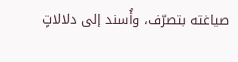صياغته بتصرّف، وأُسند إلى دلالاتٍ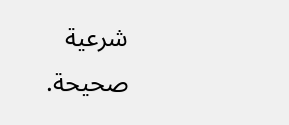شرعية صحيحة.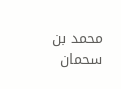محمد بن سحمان